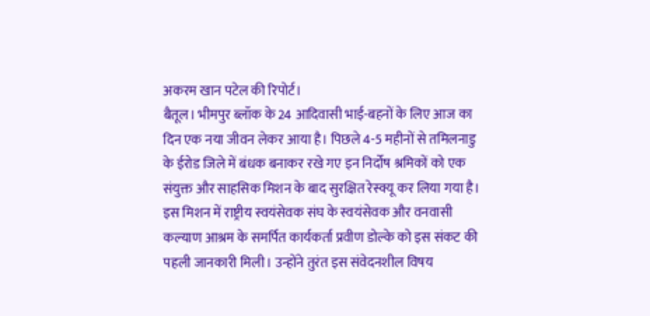अकरम खान पटेल की रिपोर्ट।
बैतूल। भीमपुर ब्लॉक के 24 आदिवासी भाई-बहनों के लिए आज का दिन एक नया जीवन लेकर आया है। पिछले 4-5 महीनों से तमिलनाडु के ईरोड जिले में बंधक बनाकर रखे गए इन निर्दोष श्रमिकों को एक संयुक्त और साहसिक मिशन के बाद सुरक्षित रेस्क्यू कर लिया गया है। इस मिशन में राष्ट्रीय स्वयंसेवक संघ के स्वयंसेवक और वनवासी कल्याण आश्रम के समर्पित कार्यकर्ता प्रवीण डोल्के को इस संकट की पहली जानकारी मिली। उन्होंने तुरंत इस संवेदनशील विषय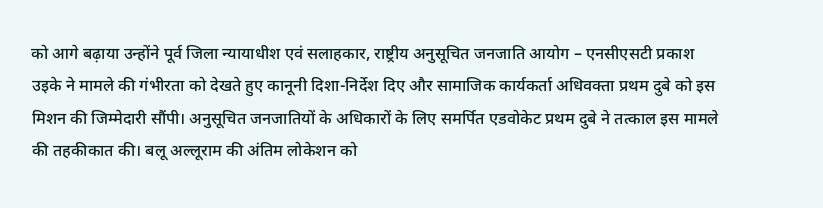को आगे बढ़ाया उन्होंने पूर्व जिला न्यायाधीश एवं सलाहकार, राष्ट्रीय अनुसूचित जनजाति आयोग – एनसीएसटी प्रकाश उइके ने मामले की गंभीरता को देखते हुए कानूनी दिशा-निर्देश दिए और सामाजिक कार्यकर्ता अधिवक्ता प्रथम दुबे को इस मिशन की जिम्मेदारी सौंपी। अनुसूचित जनजातियों के अधिकारों के लिए समर्पित एडवोकेट प्रथम दुबे ने तत्काल इस मामले की तहकीकात की। बलू अल्लूराम की अंतिम लोकेशन को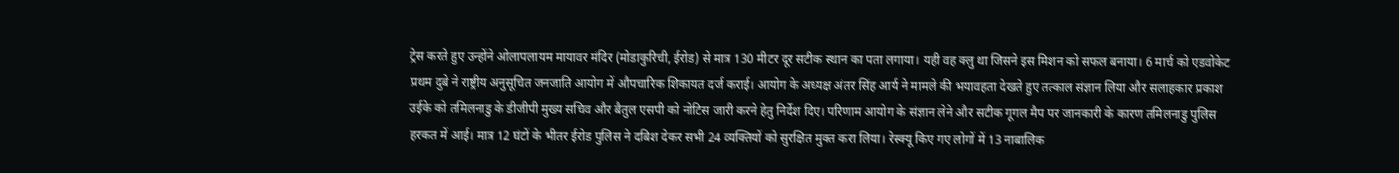ट्रेस करते हुए उन्होंने ओलापलायम मायावर मंदिर (मोडाकुरिची, ईरोड) से मात्र 130 मीटर दूर सटीक स्थान का पता लगाया। यही वह क्लु था जिसने इस मिशन को सफल बनाया। 6 मार्च को एडवोकेट प्रथम दुबे ने राष्ट्रीय अनुसूचित जनजाति आयोग में औपचारिक शिकायत दर्ज कराई। आयोग के अध्यक्ष अंतर सिंह आर्य ने मामले की भयावहता देखते हुए तत्काल संज्ञान लिया और सलाहकार प्रकाश उईके को तमिलनाडु के डीजीपी मुख्य सचिव और बैतुल एसपी को नोटिस जारी करने हेतु निर्देश दिए। परिणाम आयोग के संज्ञान लेने और सटीक गूगल मैप पर जानकारी के कारण तमिलनाडु पुलिस हरकत में आई। मात्र 12 घंटों के भीतर ईरोड पुलिस ने दबिश देकर सभी 24 व्यक्तियों को सुरक्षित मुक्त करा लिया। रेस्क्यू किए गए लोगों में 13 नाबालिक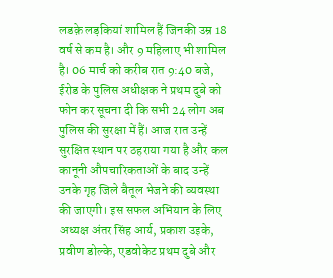लडक़े लड़कियां शामिल हैं जिनकी उम्र 18 वर्ष से कम है। और 9 महिलाए भी शामिल है। 06 मार्च को करीब रात 9:40 बजे, ईरोड के पुलिस अधीक्षक ने प्रथम दुबे को फोन कर सूचना दी कि सभी 24 लोग अब पुलिस की सुरक्षा में हैं। आज रात उन्हें सुरक्षित स्थान पर ठहराया गया है और कल कानूनी औपचारिकताओं के बाद उन्हें उनके गृह जिले बैतूल भेजने की व्यवस्था की जाएगी। इस सफल अभियान के लिए अध्यक्ष अंतर सिंह आर्य, प्रकाश उइके, प्रवीण डोल्के, एडवोकेट प्रथम दुबे और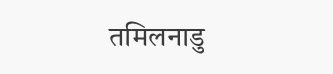तमिलनाडु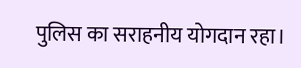पुलिस का सराहनीय योगदान रहा।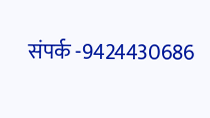संपर्क -9424430686